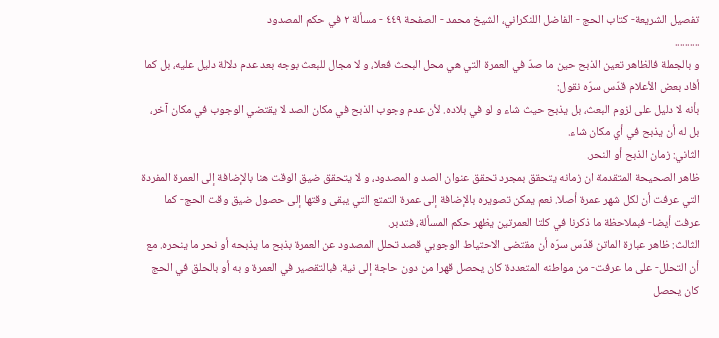تفصيل الشريعة- كتاب الحج - الفاضل اللنكراني، الشيخ محمد - الصفحة ٤٤٩ - مسألة ٢ في حكم المصدود
..........
و بالجملة فالظاهر تعين الذبح حين ما صدّ في العمرة التي هي محل البحث فعلا، و لا مجال للبعث بوجه بعد عدم دلالة دليل عليه، بل كما أفاد بعض الأعلام قدّس سرّه نقول:
بأنه لا دليل على لزوم البعث، بل يذبح حيث شاء و لو في بلاده. لأن عدم وجوب الذبح في مكان الصد لا يقتضي الوجوب في مكان آخر، بل له أن يذبح في أي مكان شاء.
الثاني: زمان الذبح أو النحر.
ظاهر الصحيحة المتقدمة ان زمانه يتحقق بمجرد تحقق عنوان الصد و المصدود، و لا يتحقق ضيق الوقت هنا بالإضافة إلى العمرة المفردة التي عرفت أن لكل شهر عمرة أصلا. نعم يمكن تصويره بالإضافة إلى عمرة التمتع التي يبقى وقتها إلى حصول ضيق وقت الحج- كما عرفت أيضا- فبملاحظة ما ذكرنا في كلتا العمرتين يظهر حكم المسألة، فتدبر.
الثالث: ظاهر عبارة الماتن قدّس سرّه أن مقتضى الاحتياط الوجوبي قصد تحلل المصدود عن العمرة بذبح ما يذبحه أو نحر ما ينحره. مع أن التحلل- على ما عرفت- من مواطنه المتعددة كان يحصل قهرا من دون حاجة إلى نية. فبالتقصير في العمرة و به أو بالحلق في الحج كان يحصل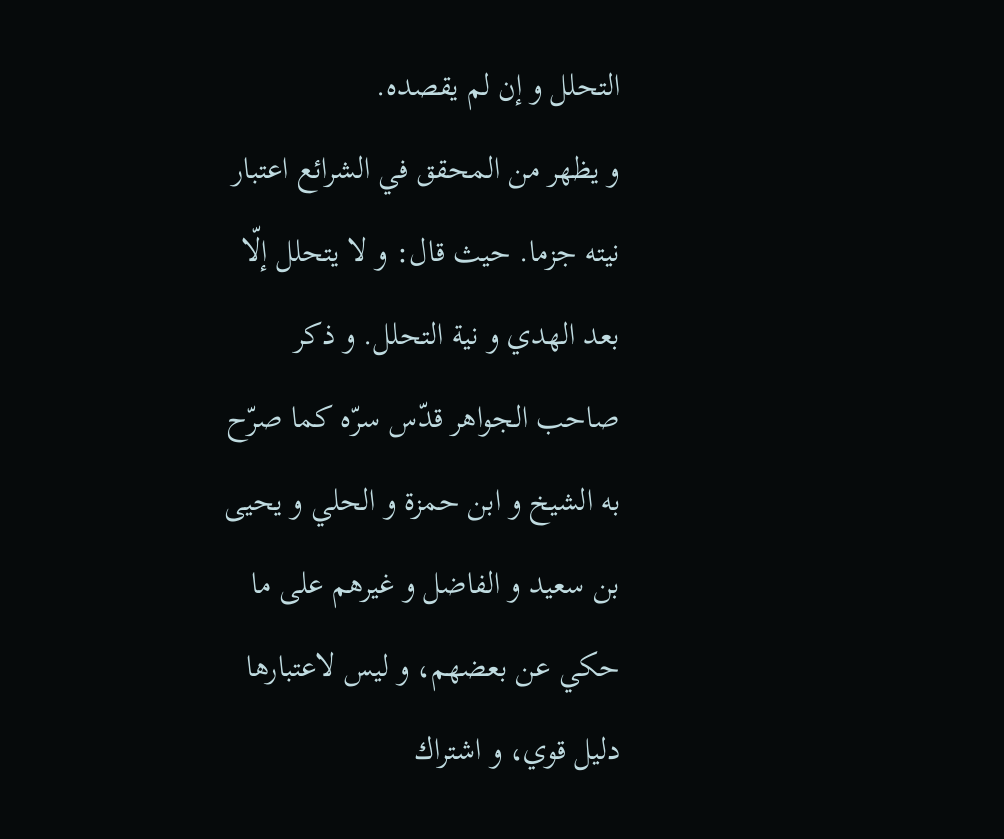التحلل و إن لم يقصده.
و يظهر من المحقق في الشرائع اعتبار نيته جزما. حيث قال: و لا يتحلل إلّا بعد الهدي و نية التحلل. و ذكر صاحب الجواهر قدّس سرّه كما صرّح به الشيخ و ابن حمزة و الحلي و يحيى بن سعيد و الفاضل و غيرهم على ما حكي عن بعضهم، و ليس لاعتبارها دليل قوي، و اشتراك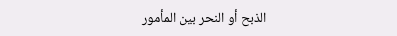الذبح أو النحر بين المأمور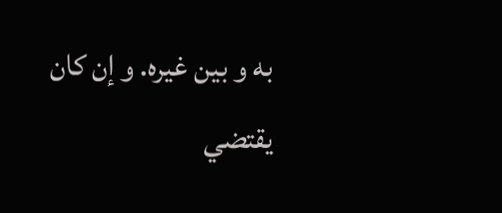به و بين غيره. و إن كان يقتضي